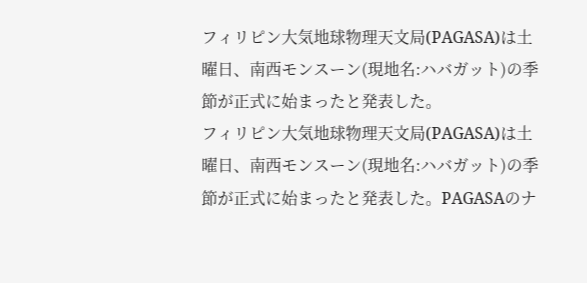フィリピン大気地球物理天文局(PAGASA)は土曜日、南西モンスーン(現地名:ハバガット)の季節が正式に始まったと発表した。
フィリピン大気地球物理天文局(PAGASA)は土曜日、南西モンスーン(現地名:ハバガット)の季節が正式に始まったと発表した。PAGASAのナ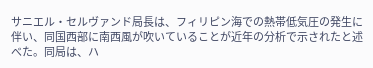サニエル・セルヴァンド局長は、フィリピン海での熱帯低気圧の発生に伴い、同国西部に南西風が吹いていることが近年の分析で示されたと述べた。同局は、ハ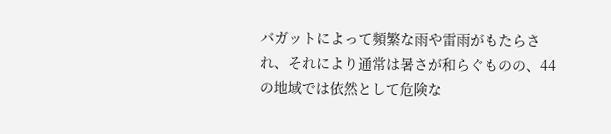バガットによって頻繁な雨や雷雨がもたらされ、それにより通常は暑さが和らぐものの、44の地域では依然として危険な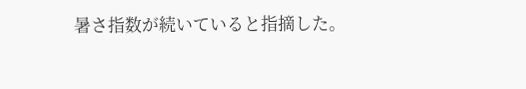暑さ指数が続いていると指摘した。